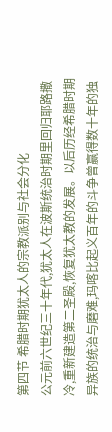第四节 希腊时期犹太人的宗教派别与社会分化
公元前六世纪三十年代,犹太人在波斯统治时期里回归耶路撒冷,重新建造第二圣殿,恢复犹太教的发展。以后历经希腊时期异族的统治与磨难,玛喀比起义百年的斗争曾赢得数十年的独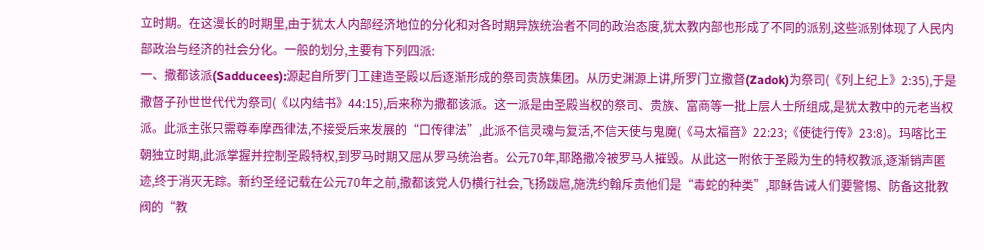立时期。在这漫长的时期里,由于犹太人内部经济地位的分化和对各时期异族统治者不同的政治态度,犹太教内部也形成了不同的派别,这些派别体现了人民内部政治与经济的社会分化。一般的划分,主要有下列四派:
一、撒都该派(Sadducees):源起自所罗门工建造圣殿以后逐渐形成的祭司贵族集团。从历史渊源上讲,所罗门立撒督(Zadok)为祭司(《列上纪上》2:35),于是撒督子孙世世代代为祭司(《以内结书》44:15),后来称为撒都该派。这一派是由圣殿当权的祭司、贵族、富商等一批上层人士所组成,是犹太教中的元老当权派。此派主张只需尊奉摩西律法,不接受后来发展的“口传律法”,此派不信灵魂与复活,不信天使与鬼魔(《马太福音》22:23;《使徒行传》23:8)。玛喀比王朝独立时期,此派掌握并控制圣殿特权,到罗马时期又屈从罗马统治者。公元70年,耶路撒冷被罗马人摧毁。从此这一附依于圣殿为生的特权教派,逐渐销声匿迹,终于消灭无踪。新约圣经记载在公元70年之前,撒都该党人仍横行社会,飞扬跋扈,施洗约翰斥责他们是“毒蛇的种类”,耶稣告诫人们要警惕、防备这批教阀的“教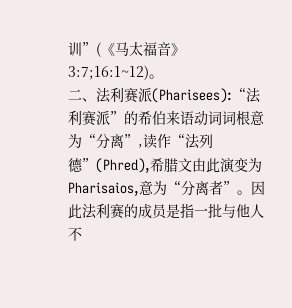训”(《马太福音》3:7;16:1~12)。
二、法利赛派(Pharisees):“法利赛派”的希伯来语动词词根意为“分离”,读作“法列德”(Phred),希腊文由此演变为 Pharisaios,意为“分离者”。因此法利赛的成员是指一批与他人不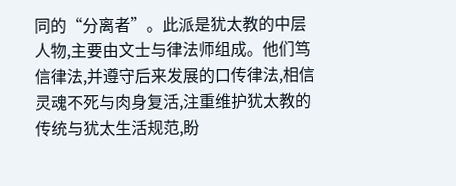同的“分离者”。此派是犹太教的中层人物,主要由文士与律法师组成。他们笃信律法,并遵守后来发展的口传律法,相信灵魂不死与肉身复活,注重维护犹太教的传统与犹太生活规范,盼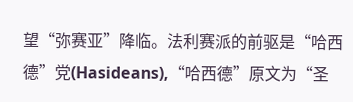望“弥赛亚”降临。法利赛派的前驱是“哈西德”党(Hasideans),“哈西德”原文为“圣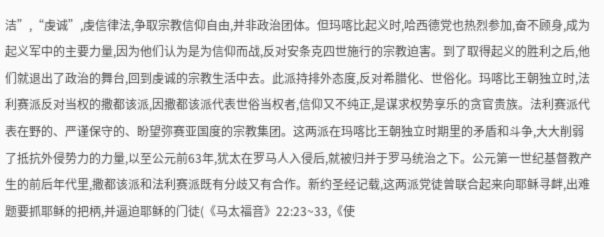洁”,“虔诚”,虔信律法,争取宗教信仰自由,并非政治团体。但玛喀比起义时,哈西德党也热烈参加,奋不顾身,成为起义军中的主要力量,因为他们认为是为信仰而战,反对安条克四世施行的宗教迫害。到了取得起义的胜利之后,他们就退出了政治的舞台,回到虔诚的宗教生活中去。此派持排外态度,反对希腊化、世俗化。玛喀比王朝独立时,法利赛派反对当权的撒都该派,因撒都该派代表世俗当权者,信仰又不纯正,是谋求权势享乐的贪官贵族。法利赛派代表在野的、严谨保守的、盼望弥赛亚国度的宗教集团。这两派在玛喀比王朝独立时期里的矛盾和斗争,大大削弱了抵抗外侵势力的力量,以至公元前63年,犹太在罗马人入侵后,就被归并于罗马统治之下。公元第一世纪基督教产生的前后年代里,撒都该派和法利赛派既有分歧又有合作。新约圣经记载,这两派党徒曾联合起来向耶稣寻衅,出难题要抓耶稣的把柄,并逼迫耶稣的门徒(《马太福音》22:23~33,《使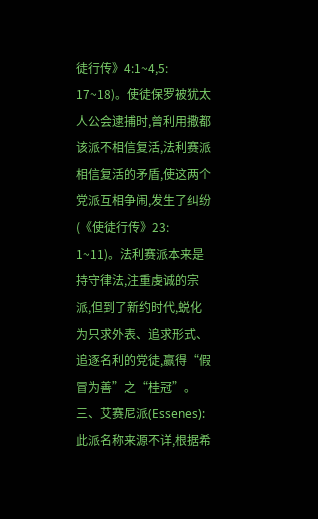徒行传》4:1~4,5: 17~18)。使徒保罗被犹太人公会逮捕时,曾利用撒都该派不相信复活,法利赛派相信复活的矛盾,使这两个党派互相争闹,发生了纠纷(《使徒行传》23: 1~11)。法利赛派本来是持守律法,注重虔诚的宗派,但到了新约时代,蜕化为只求外表、追求形式、追逐名利的党徒,赢得“假冒为善”之“桂冠”。
三、艾赛尼派(Essenes):此派名称来源不详,根据希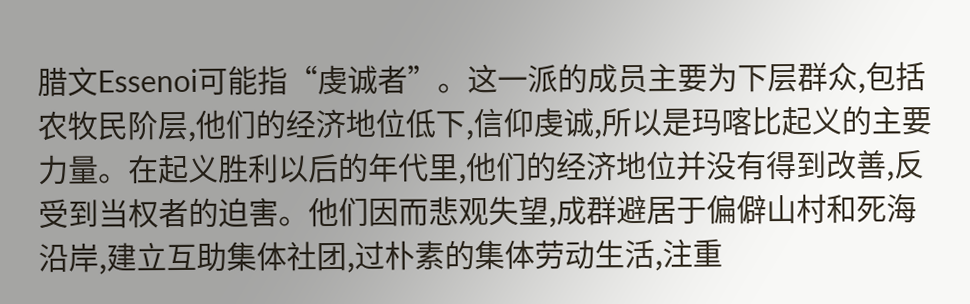腊文Essenoi可能指“虔诚者”。这一派的成员主要为下层群众,包括农牧民阶层,他们的经济地位低下,信仰虔诚,所以是玛喀比起义的主要力量。在起义胜利以后的年代里,他们的经济地位并没有得到改善,反受到当权者的迫害。他们因而悲观失望,成群避居于偏僻山村和死海沿岸,建立互助集体社团,过朴素的集体劳动生活,注重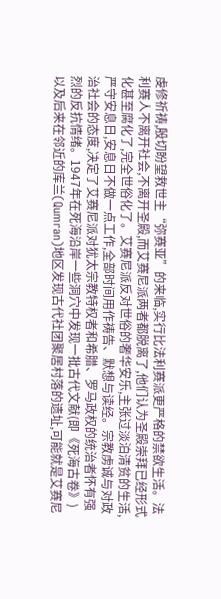虔修祈祷,殷切盼望救世主“弥赛亚”的来临,实行比法利赛派更严格的禁欲生活。法利赛人不离开社会,不离开圣殿,而艾赛尼派两者都脱离了,他们认为圣殿崇拜已经形式化甚至腐化了,完全世俗化了。艾赛尼派反对世俗的奢华安乐,主张过淡泊清贫的生活,严守安息日,安息日不做一点工作,全部时间用作祷告、默想与读经。宗教虏诚与对政治社会的态度,决定了艾赛尼派对犹太宗教特权者和希腊、罗马政权的统治者怀有强烈的反抗情绪。1947年在死海沿岸一些洞穴中发现一批古代文献(即《死海古卷》)以及后来在邻近的库兰(Qumran)地区发现古代社团聚居村落的遗址,可能就是艾赛尼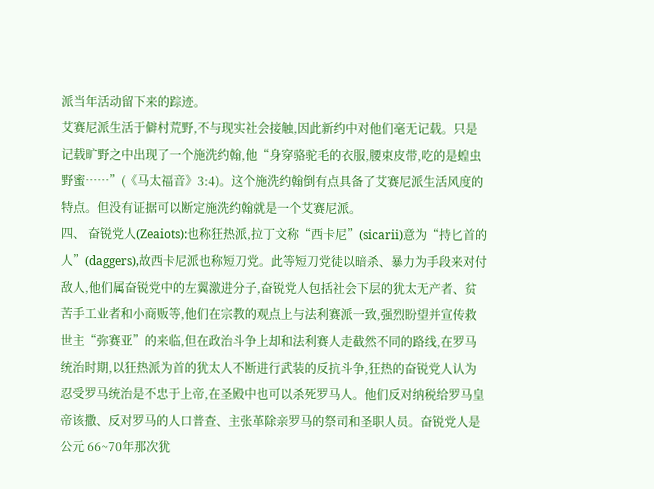派当年活动留下来的踪迹。
艾赛尼派生活于僻村荒野,不与现实社会接触,因此新约中对他们毫无记载。只是记载旷野之中出现了一个施洗约翰,他“身穿骆驼毛的衣服,腰束皮带,吃的是蝗虫野蜜……”(《马太福音》3:4)。这个施洗约翰倒有点具备了艾赛尼派生活风度的特点。但没有证据可以断定施洗约翰就是一个艾赛尼派。
四、 奋锐党人(Zeaiots):也称狂热派,拉丁文称“西卡尼”(sicarii)意为“持匕首的人”(daggers),故西卡尼派也称短刀党。此等短刀党徒以暗杀、暴力为手段来对付敌人,他们属奋锐党中的左翼激进分子,奋锐党人包括社会下层的犹太无产者、贫苦手工业者和小商贩等,他们在宗教的观点上与法利赛派一致,强烈盼望并宣传救世主“弥赛亚”的来临,但在政治斗争上却和法利赛人走截然不同的路线,在罗马统治时期,以狂热派为首的犹太人不断进行武装的反抗斗争,狂热的奋锐党人认为忍受罗马统治是不忠于上帝,在圣殿中也可以杀死罗马人。他们反对纳税给罗马皇帝该撒、反对罗马的人口普查、主张革除亲罗马的祭司和圣职人员。奋锐党人是公元 66~70年那次犹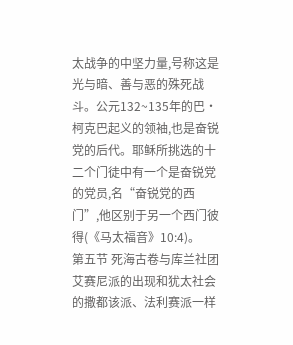太战争的中坚力量,号称这是光与暗、善与恶的殊死战斗。公元132~135年的巴•柯克巴起义的领袖,也是奋锐党的后代。耶稣所挑选的十二个门徒中有一个是奋锐党的党员,名“奋锐党的西门”,他区别于另一个西门彼得(《马太福音》10:4)。
第五节 死海古卷与库兰社团
艾赛尼派的出现和犹太社会的撒都该派、法利赛派一样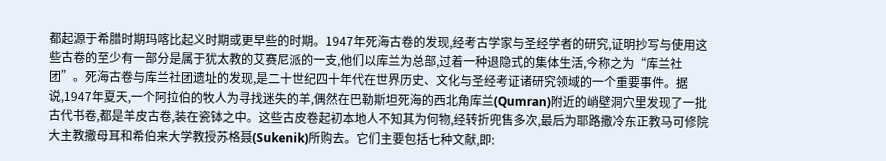都起源于希腊时期玛喀比起义时期或更早些的时期。1947年死海古卷的发现,经考古学家与圣经学者的研究,证明抄写与使用这些古卷的至少有一部分是属于犹太教的艾赛尼派的一支,他们以库兰为总部,过着一种退隐式的集体生活,今称之为“库兰社团”。死海古卷与库兰社团遗址的发现,是二十世纪四十年代在世界历史、文化与圣经考证诸研究领域的一个重要事件。据说,1947年夏天,一个阿拉伯的牧人为寻找迷失的羊,偶然在巴勒斯坦死海的西北角库兰(Qumran)附近的峭壁洞穴里发现了一批古代书卷,都是羊皮古卷,装在瓷钵之中。这些古皮卷起初本地人不知其为何物,经转折兜售多次,最后为耶路撒冷东正教马可修院大主教撒母耳和希伯来大学教授苏格聂(Sukenik)所购去。它们主要包括七种文献,即: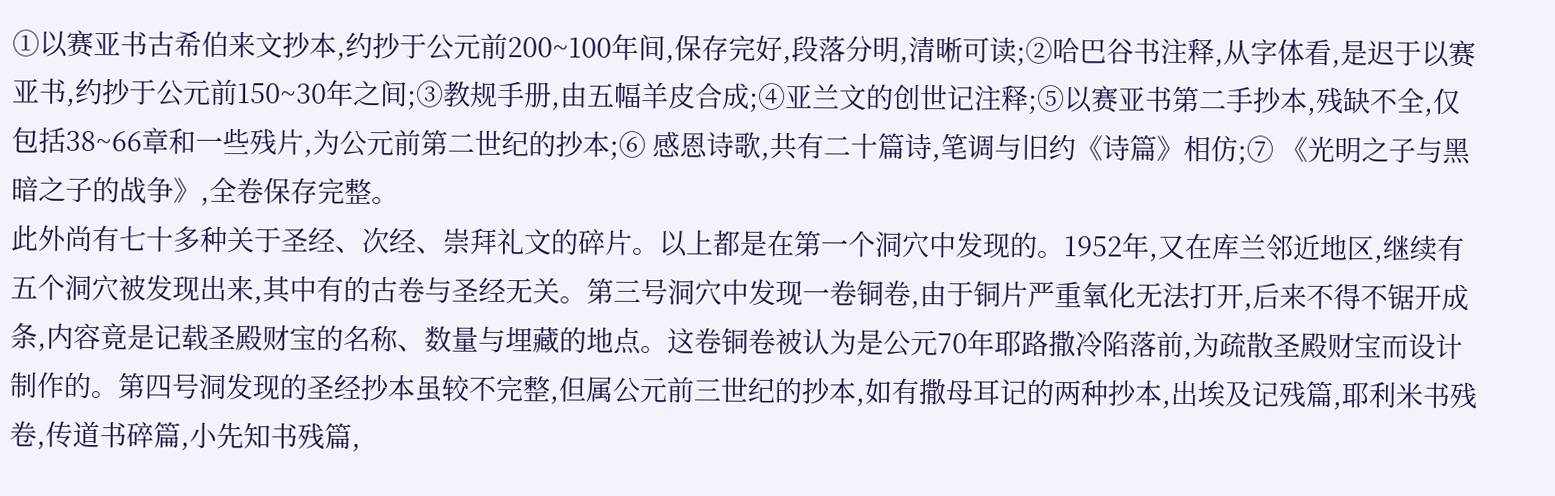①以赛亚书古希伯来文抄本,约抄于公元前200~100年间,保存完好,段落分明,清晰可读;②哈巴谷书注释,从字体看,是迟于以赛亚书,约抄于公元前150~30年之间;③教规手册,由五幅羊皮合成;④亚兰文的创世记注释;⑤以赛亚书第二手抄本,残缺不全,仅包括38~66章和一些残片,为公元前第二世纪的抄本;⑥ 感恩诗歌,共有二十篇诗,笔调与旧约《诗篇》相仿;⑦ 《光明之子与黑暗之子的战争》,全卷保存完整。
此外尚有七十多种关于圣经、次经、崇拜礼文的碎片。以上都是在第一个洞穴中发现的。1952年,又在库兰邻近地区,继续有五个洞穴被发现出来,其中有的古卷与圣经无关。第三号洞穴中发现一卷铜卷,由于铜片严重氧化无法打开,后来不得不锯开成条,内容竟是记载圣殿财宝的名称、数量与埋藏的地点。这卷铜卷被认为是公元70年耶路撒冷陷落前,为疏散圣殿财宝而设计制作的。第四号洞发现的圣经抄本虽较不完整,但属公元前三世纪的抄本,如有撒母耳记的两种抄本,出埃及记残篇,耶利米书残卷,传道书碎篇,小先知书残篇,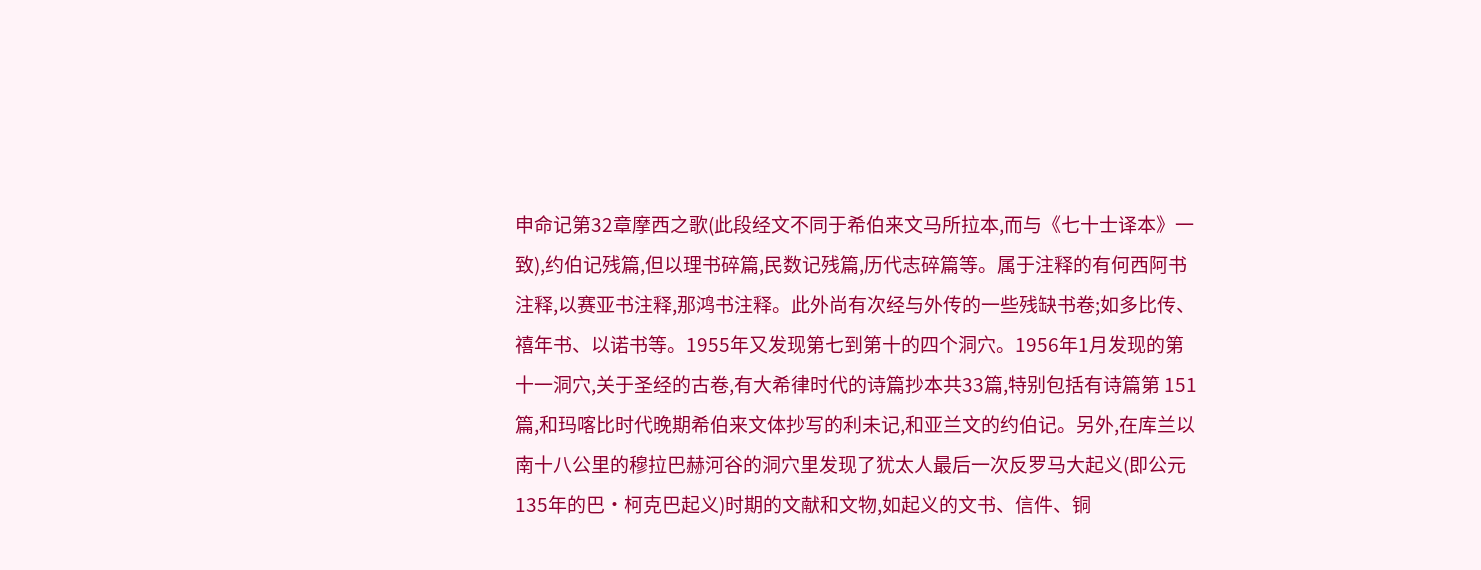申命记第32章摩西之歌(此段经文不同于希伯来文马所拉本,而与《七十士译本》一致),约伯记残篇,但以理书碎篇,民数记残篇,历代志碎篇等。属于注释的有何西阿书注释,以赛亚书注释,那鸿书注释。此外尚有次经与外传的一些残缺书卷;如多比传、禧年书、以诺书等。1955年又发现第七到第十的四个洞穴。1956年1月发现的第十一洞穴,关于圣经的古卷,有大希律时代的诗篇抄本共33篇,特别包括有诗篇第 151篇,和玛喀比时代晚期希伯来文体抄写的利未记,和亚兰文的约伯记。另外,在库兰以南十八公里的穆拉巴赫河谷的洞穴里发现了犹太人最后一次反罗马大起义(即公元135年的巴•柯克巴起义)时期的文献和文物,如起义的文书、信件、铜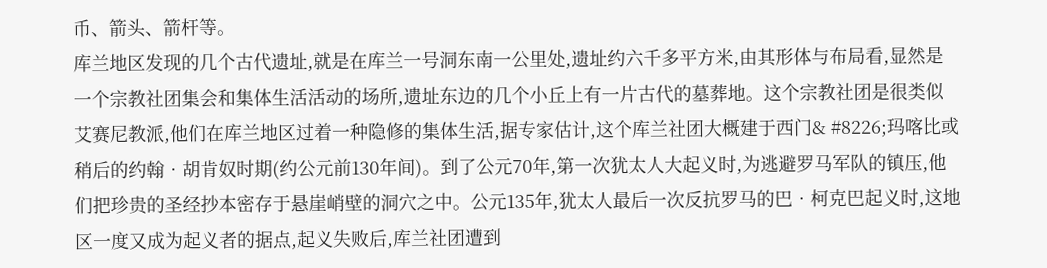币、箭头、箭杆等。
库兰地区发现的几个古代遗址,就是在库兰一号洞东南一公里处,遗址约六千多平方米,由其形体与布局看,显然是一个宗教社团集会和集体生活活动的场所,遗址东边的几个小丘上有一片古代的墓葬地。这个宗教社团是很类似艾赛尼教派,他们在库兰地区过着一种隐修的集体生活,据专家估计,这个库兰社团大概建于西门& #8226;玛喀比或稍后的约翰•胡肯奴时期(约公元前130年间)。到了公元70年,第一次犹太人大起义时,为逃避罗马军队的镇压,他们把珍贵的圣经抄本密存于悬崖峭壁的洞穴之中。公元135年,犹太人最后一次反抗罗马的巴•柯克巴起义时,这地区一度又成为起义者的据点,起义失败后,库兰社团遭到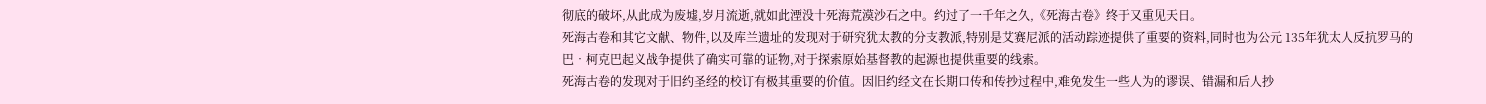彻底的破坏,从此成为废墟,岁月流逝,就如此湮没十死海荒漠沙石之中。约过了一千年之久,《死海古卷》终于又重见天日。
死海古卷和其它文献、物件,以及库兰遗址的发现对于研究犹太教的分支教派,特别是艾赛尼派的活动踪迹提供了重要的资料,同时也为公元 135年犹太人反抗罗马的巴•柯克巴起义战争提供了确实可靠的证物,对于探索原始基督教的起源也提供重要的线索。
死海古卷的发现对于旧约圣经的校订有极其重要的价值。因旧约经文在长期口传和传抄过程中,难免发生一些人为的谬误、错漏和后人抄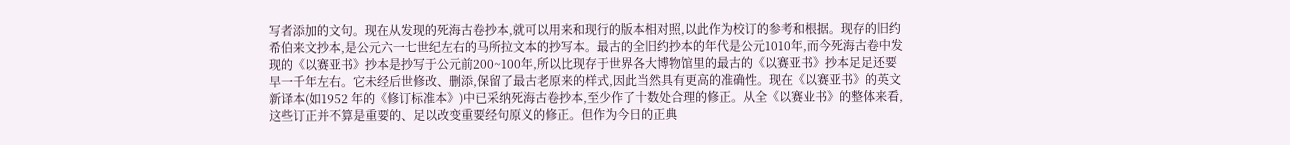写者添加的文句。现在从发现的死海古卷抄本,就可以用来和现行的版本相对照,以此作为校订的参考和根据。现存的旧约希伯来文抄本,是公元六一七世纪左右的马所拉文本的抄写本。最古的全旧约抄本的年代是公元1010年,而今死海古卷中发现的《以赛亚书》抄本是抄写于公元前200~100年,所以比现存于世界各大博物馆里的最古的《以赛亚书》抄本足足还要早一千年左右。它未经后世修改、删添,保留了最古老原来的样式,因此当然具有更高的准确性。现在《以赛亚书》的英文新译本(如1952 年的《修订标准本》)中已采纳死海古卷抄本,至少作了十数处合理的修正。从全《以赛业书》的整体来看,这些订正并不算是重要的、足以改变重要经句原义的修正。但作为今日的正典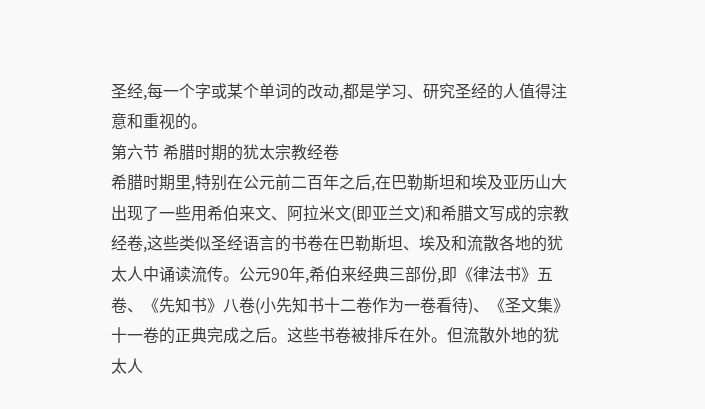圣经,每一个字或某个单词的改动,都是学习、研究圣经的人值得注意和重视的。
第六节 希腊时期的犹太宗教经卷
希腊时期里,特别在公元前二百年之后,在巴勒斯坦和埃及亚历山大出现了一些用希伯来文、阿拉米文(即亚兰文)和希腊文写成的宗教经卷,这些类似圣经语言的书卷在巴勒斯坦、埃及和流散各地的犹太人中诵读流传。公元90年,希伯来经典三部份,即《律法书》五卷、《先知书》八卷(小先知书十二卷作为一卷看待)、《圣文集》十一卷的正典完成之后。这些书卷被排斥在外。但流散外地的犹太人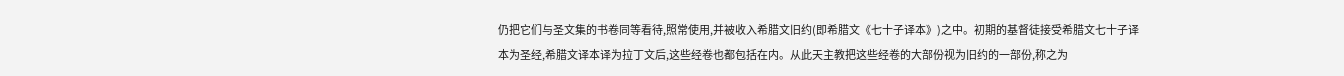仍把它们与圣文集的书卷同等看待,照常使用,并被收入希腊文旧约(即希腊文《七十子译本》)之中。初期的基督徒接受希腊文七十子译本为圣经,希腊文译本译为拉丁文后,这些经卷也都包括在内。从此天主教把这些经卷的大部份视为旧约的一部份,称之为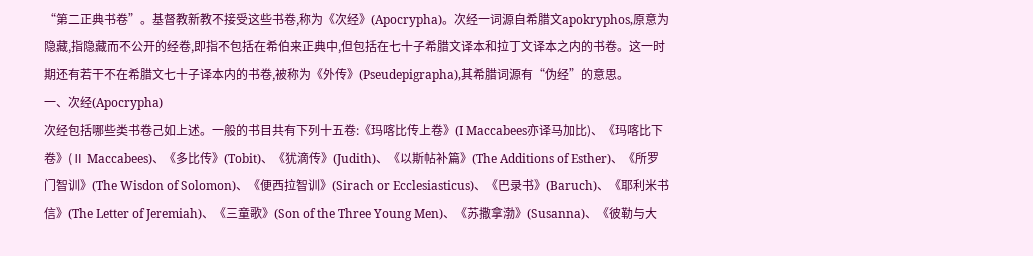“第二正典书卷”。基督教新教不接受这些书卷,称为《次经》(Apocrypha)。次经一词源自希腊文apokryphos,原意为隐藏,指隐藏而不公开的经卷,即指不包括在希伯来正典中,但包括在七十子希腊文译本和拉丁文译本之内的书卷。这一时期还有若干不在希腊文七十子译本内的书卷,被称为《外传》(Pseudepigrapha),其希腊词源有“伪经”的意思。
一、次经(Apocrypha)
次经包括哪些类书卷己如上述。一般的书目共有下列十五卷:《玛喀比传上卷》(I Maccabees亦译马加比)、《玛喀比下卷》(Ⅱ Maccabees)、《多比传》(Tobit)、《犹滴传》(Judith)、《以斯帖补篇》(The Additions of Esther)、《所罗门智训》(The Wisdon of Solomon)、《便西拉智训》(Sirach or Ecclesiasticus)、《巴录书》(Baruch)、《耶利米书信》(The Letter of Jeremiah)、《三童歌》(Son of the Three Young Men)、《苏撒拿渤》(Susanna)、《彼勒与大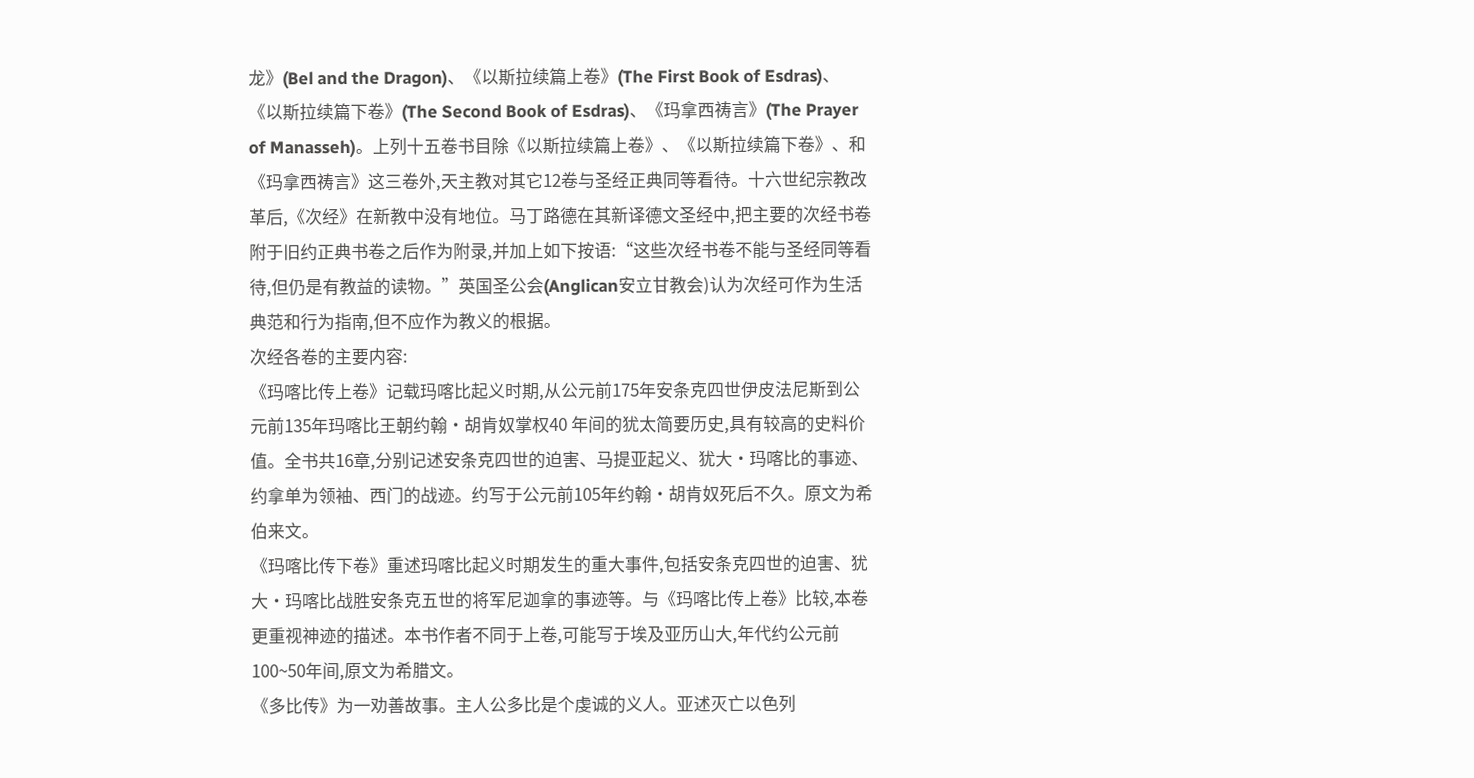龙》(Bel and the Dragon)、《以斯拉续篇上卷》(The First Book of Esdras)、《以斯拉续篇下卷》(The Second Book of Esdras)、《玛拿西祷言》(The Prayer of Manasseh)。上列十五卷书目除《以斯拉续篇上卷》、《以斯拉续篇下卷》、和《玛拿西祷言》这三卷外,天主教对其它12卷与圣经正典同等看待。十六世纪宗教改革后,《次经》在新教中没有地位。马丁路德在其新译德文圣经中,把主要的次经书卷附于旧约正典书卷之后作为附录,并加上如下按语:“这些次经书卷不能与圣经同等看待,但仍是有教益的读物。”英国圣公会(Anglican安立甘教会)认为次经可作为生活典范和行为指南,但不应作为教义的根据。
次经各卷的主要内容:
《玛喀比传上卷》记载玛喀比起义时期,从公元前175年安条克四世伊皮法尼斯到公元前135年玛喀比王朝约翰•胡肯奴掌权40 年间的犹太简要历史,具有较高的史料价值。全书共16章,分别记述安条克四世的迫害、马提亚起义、犹大•玛喀比的事迹、约拿单为领袖、西门的战迹。约写于公元前105年约翰•胡肯奴死后不久。原文为希伯来文。
《玛喀比传下卷》重述玛喀比起义时期发生的重大事件,包括安条克四世的迫害、犹大•玛喀比战胜安条克五世的将军尼迦拿的事迹等。与《玛喀比传上卷》比较,本卷更重视神迹的描述。本书作者不同于上卷,可能写于埃及亚历山大,年代约公元前100~50年间,原文为希腊文。
《多比传》为一劝善故事。主人公多比是个虔诚的义人。亚述灭亡以色列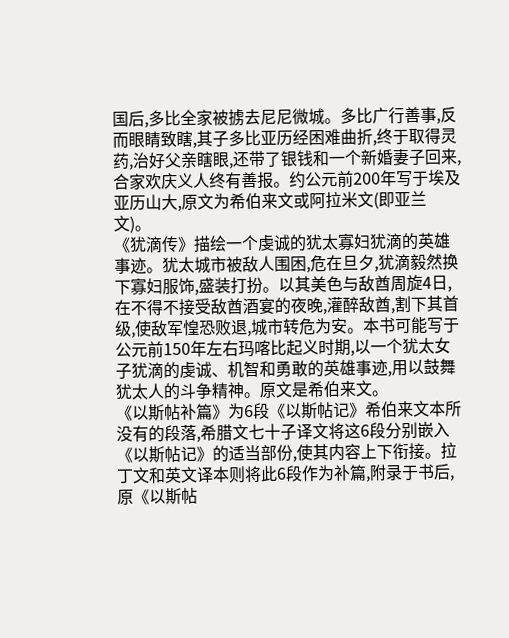国后,多比全家被掳去尼尼微城。多比广行善事,反而眼睛致瞎,其子多比亚历经困难曲折,终于取得灵药,治好父亲瞎眼,还带了银钱和一个新婚妻子回来,合家欢庆义人终有善报。约公元前200年写于埃及亚历山大,原文为希伯来文或阿拉米文(即亚兰文)。
《犹滴传》描绘一个虔诚的犹太寡妇犹滴的英雄事迹。犹太城市被敌人围困,危在旦夕,犹滴毅然换下寡妇服饰,盛装打扮。以其美色与敌酋周旋4日,在不得不接受敌酋酒宴的夜晚,灌醉敌酋,割下其首级,使敌军惶恐败退,城市转危为安。本书可能写于公元前150年左右玛喀比起义时期,以一个犹太女子犹滴的虔诚、机智和勇敢的英雄事迹,用以鼓舞犹太人的斗争精神。原文是希伯来文。
《以斯帖补篇》为6段《以斯帖记》希伯来文本所没有的段落,希腊文七十子译文将这6段分别嵌入《以斯帖记》的适当部份,使其内容上下衔接。拉丁文和英文译本则将此6段作为补篇,附录于书后,原《以斯帖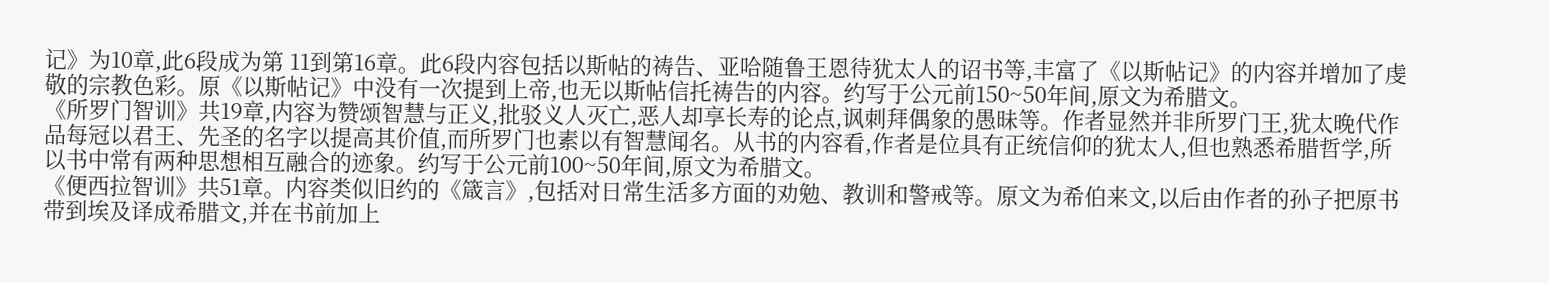记》为10章,此6段成为第 11到第16章。此6段内容包括以斯帖的祷告、亚哈随鲁王恩待犹太人的诏书等,丰富了《以斯帖记》的内容并增加了虔敬的宗教色彩。原《以斯帖记》中没有一次提到上帝,也无以斯帖信托祷告的内容。约写于公元前150~50年间,原文为希腊文。
《所罗门智训》共19章,内容为赞颂智慧与正义,批驳义人灭亡,恶人却享长寿的论点,讽刺拜偶象的愚昧等。作者显然并非所罗门王,犹太晚代作品每冠以君王、先圣的名字以提高其价值,而所罗门也素以有智慧闻名。从书的内容看,作者是位具有正统信仰的犹太人,但也熟悉希腊哲学,所以书中常有两种思想相互融合的迹象。约写于公元前100~50年间,原文为希腊文。
《便西拉智训》共51章。内容类似旧约的《箴言》,包括对日常生活多方面的劝勉、教训和警戒等。原文为希伯来文,以后由作者的孙子把原书带到埃及译成希腊文,并在书前加上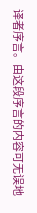译者序言。由这段序言的内容可无误地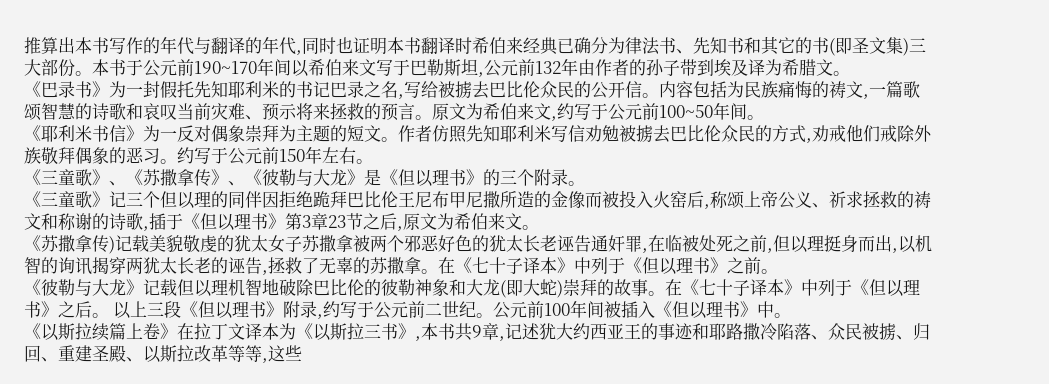推算出本书写作的年代与翻译的年代,同时也证明本书翻译时希伯来经典已确分为律法书、先知书和其它的书(即圣文集)三大部份。本书于公元前190~170年间以希伯来文写于巴勒斯坦,公元前132年由作者的孙子带到埃及译为希腊文。
《巴录书》为一封假托先知耶利米的书记巴录之名,写给被掳去巴比伦众民的公开信。内容包括为民族痛悔的祷文,一篇歌颂智慧的诗歌和哀叹当前灾难、预示将来拯救的预言。原文为希伯来文,约写于公元前100~50年间。
《耶利米书信》为一反对偶象崇拜为主题的短文。作者仿照先知耶利米写信劝勉被掳去巴比伦众民的方式,劝戒他们戒除外族敬拜偶象的恶习。约写于公元前150年左右。
《三童歌》、《苏撒拿传》、《彼勒与大龙》是《但以理书》的三个附录。
《三童歌》记三个但以理的同伴因拒绝跪拜巴比伦王尼布甲尼撒所造的金像而被投入火窑后,称颂上帝公义、祈求拯救的祷文和称谢的诗歌,插于《但以理书》第3章23节之后,原文为希伯来文。
《苏撒拿传)记载美貌敬虔的犹太女子苏撒拿被两个邪恶好色的犹太长老诬告通奸罪,在临被处死之前,但以理挺身而出,以机智的询讯揭穿两犹太长老的诬告,拯救了无辜的苏撒拿。在《七十子译本》中列于《但以理书》之前。
《彼勒与大龙》记载但以理机智地破除巴比伦的彼勒神象和大龙(即大蛇)崇拜的故事。在《七十子译本》中列于《但以理书》之后。 以上三段《但以理书》附录,约写于公元前二世纪。公元前100年间被插入《但以理书》中。
《以斯拉续篇上卷》在拉丁文译本为《以斯拉三书》,本书共9章,记述犹大约西亚王的事迹和耶路撒冷陷落、众民被掳、归回、重建圣殿、以斯拉改革等等,这些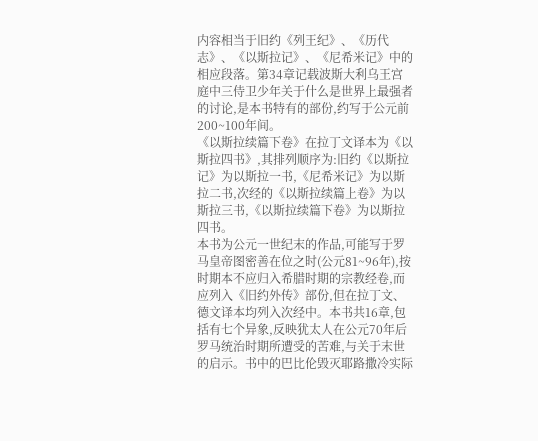内容相当于旧约《列王纪》、《历代志》、《以斯拉记》、《尼希米记》中的相应段落。第34章记载波斯大利乌王宫庭中三侍卫少年关于什么是世界上最强者的讨论,是本书特有的部份,约写于公元前200~100年间。
《以斯拉续篇下卷》在拉丁文译本为《以斯拉四书》,其排列顺序为:旧约《以斯拉记》为以斯拉一书,《尼希米记》为以斯拉二书,次经的《以斯拉续篇上卷》为以斯拉三书,《以斯拉续篇下卷》为以斯拉四书。
本书为公元一世纪末的作品,可能写于罗马皇帝图密善在位之时(公元81~96年),按时期本不应归入希腊时期的宗教经卷,而应列入《旧约外传》部份,但在拉丁文、德文译本均列入次经中。本书共16章,包括有七个异象,反映犹太人在公元70年后罗马统治时期所遭受的苦难,与关于末世的启示。书中的巴比伦毁灭耶路撒冷实际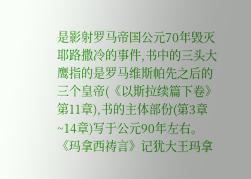是影射罗马帝国公元70年毁灭耶路撒冷的事件,书中的三头大鹰指的是罗马维斯帕先之后的三个皇帝(《以斯拉续篇下卷》第11章),书的主体部份(第3章~14章)写于公元90年左右。
《玛拿西祷言》记犹大王玛拿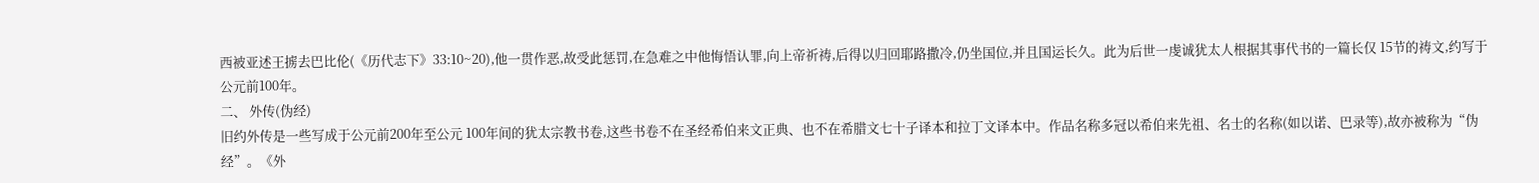西被亚述王掳去巴比伦(《历代志下》33:10~20),他一贯作恶,故受此惩罚,在急难之中他悔悟认罪,向上帝祈祷,后得以归回耶路撒冷,仍坐国位,并且国运长久。此为后世一虔诚犹太人根据其事代书的一篇长仅 15节的祷文,约写于公元前100年。
二、 外传(伪经)
旧约外传是一些写成于公元前200年至公元 100年间的犹太宗教书卷,这些书卷不在圣经希伯来文正典、也不在希腊文七十子译本和拉丁文译本中。作品名称多冠以希伯来先祖、名士的名称(如以诺、巴录等),故亦被称为“伪经”。《外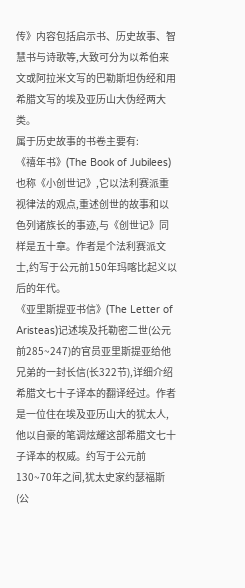传》内容包括启示书、历史故事、智慧书与诗歌等,大致可分为以希伯来文或阿拉米文写的巴勒斯坦伪经和用希腊文写的埃及亚历山大伪经两大类。
属于历史故事的书卷主要有:
《禧年书》(The Book of Jubilees)也称《小创世记》,它以法利赛派重视律法的观点,重述创世的故事和以色列诸族长的事迹,与《创世记》同样是五十章。作者是个法利赛派文士,约写于公元前150年玛喀比起义以后的年代。
《亚里斯提亚书信》(The Letter of Aristeas)记述埃及托勒密二世(公元前285~247)的官员亚里斯提亚给他兄弟的一封长信(长322节),详细介绍希腊文七十子译本的翻译经过。作者是一位住在埃及亚历山大的犹太人,他以自豪的笔调炫耀这部希腊文七十子译本的权威。约写于公元前130~70年之间,犹太史家约瑟福斯(公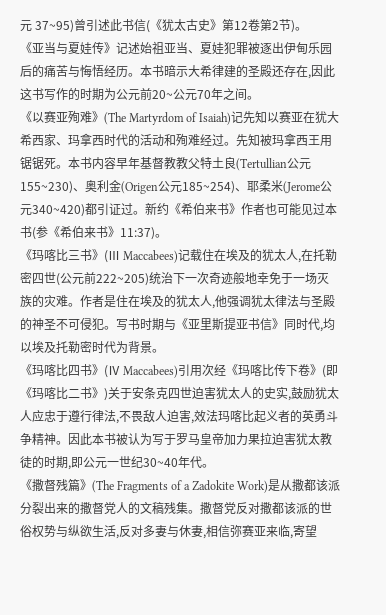元 37~95)曾引述此书信(《犹太古史》第12卷第2节)。
《亚当与夏娃传》记述始祖亚当、夏娃犯罪被逐出伊甸乐园后的痛苦与悔悟经历。本书暗示大希律建的圣殿还存在,因此这书写作的时期为公元前20~公元70年之间。
《以赛亚殉难》(The Martyrdom of Isaiah)记先知以赛亚在犹大希西家、玛拿西时代的活动和殉难经过。先知被玛拿西王用锯锯死。本书内容早年基督教教父特土良(Tertullian公元155~230)、奥利金(Origen公元185~254)、耶柔米(Jerome公元340~420)都引证过。新约《希伯来书》作者也可能见过本书(参《希伯来书》11:37)。
《玛喀比三书》(Ⅲ Maccabees)记载住在埃及的犹太人,在托勒密四世(公元前222~205)统治下一次奇迹般地幸免于一场灭族的灾难。作者是住在埃及的犹太人,他强调犹太律法与圣殿的神圣不可侵犯。写书时期与《亚里斯提亚书信》同时代,均以埃及托勒密时代为背景。
《玛喀比四书》(Ⅳ Maccabees)引用次经《玛喀比传下卷》(即《玛喀比二书》)关于安条克四世迫害犹太人的史实,鼓励犹太人应忠于遵行律法,不畏敌人迫害,效法玛喀比起义者的英勇斗争精神。因此本书被认为写于罗马皇帝加力果拉迫害犹太教徒的时期,即公元一世纪30~40年代。
《撒督残篇》(The Fragments of a Zadokite Work)是从撒都该派分裂出来的撒督党人的文稿残集。撒督党反对撒都该派的世俗权势与纵欲生活,反对多妻与休妻,相信弥赛亚来临,寄望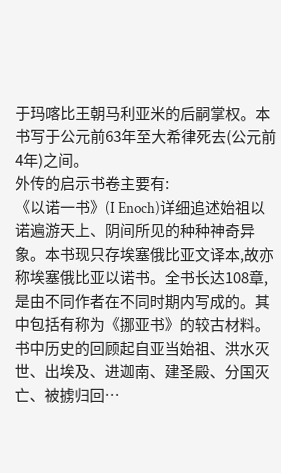于玛喀比王朝马利亚米的后嗣掌权。本书写于公元前63年至大希律死去(公元前4年)之间。
外传的启示书卷主要有:
《以诺一书》(I Enoch)详细追述始祖以诺遍游天上、阴间所见的种种神奇异象。本书现只存埃塞俄比亚文译本,故亦称埃塞俄比亚以诺书。全书长达108章,是由不同作者在不同时期内写成的。其中包括有称为《挪亚书》的较古材料。书中历史的回顾起自亚当始祖、洪水灭世、出埃及、进迦南、建圣殿、分国灭亡、被掳归回…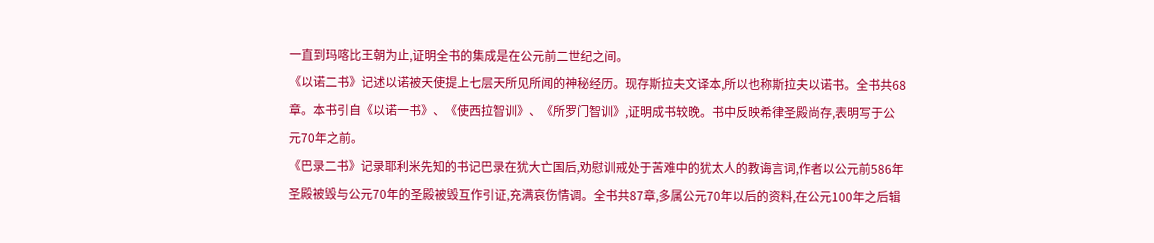一直到玛喀比王朝为止,证明全书的集成是在公元前二世纪之间。
《以诺二书》记述以诺被天使提上七层天所见所闻的神秘经历。现存斯拉夫文译本,所以也称斯拉夫以诺书。全书共68章。本书引自《以诺一书》、《使西拉智训》、《所罗门智训》,证明成书较晚。书中反映希律圣殿尚存,表明写于公元70年之前。
《巴录二书》记录耶利米先知的书记巴录在犹大亡国后,劝慰训戒处于苦难中的犹太人的教诲言词,作者以公元前586年圣殿被毁与公元70年的圣殿被毁互作引证,充满哀伤情调。全书共87章,多属公元70年以后的资料,在公元100年之后辑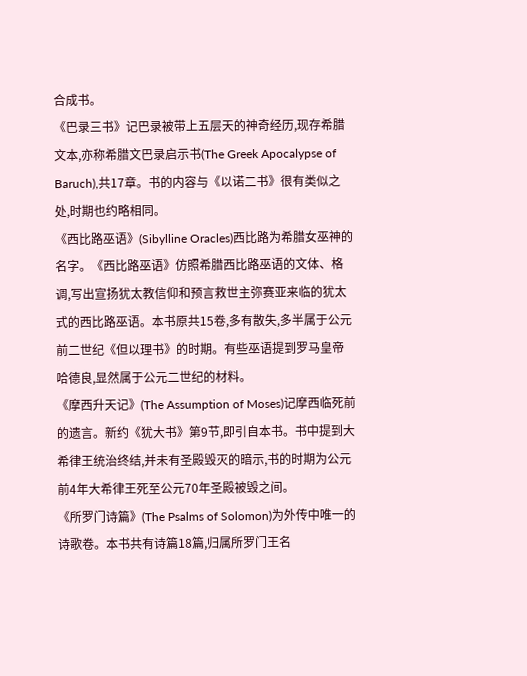合成书。
《巴录三书》记巴录被带上五层天的神奇经历,现存希腊文本,亦称希腊文巴录启示书(The Greek Apocalypse of Baruch),共17章。书的内容与《以诺二书》很有类似之处,时期也约略相同。
《西比路巫语》(Sibylline Oracles)西比路为希腊女巫神的名字。《西比路巫语》仿照希腊西比路巫语的文体、格调,写出宣扬犹太教信仰和预言救世主弥赛亚来临的犹太式的西比路巫语。本书原共15卷,多有散失,多半属于公元前二世纪《但以理书》的时期。有些巫语提到罗马皇帝哈德良,显然属于公元二世纪的材料。
《摩西升天记》(The Assumption of Moses)记摩西临死前的遗言。新约《犹大书》第9节,即引自本书。书中提到大希律王统治终结,并未有圣殿毁灭的暗示,书的时期为公元前4年大希律王死至公元70年圣殿被毁之间。
《所罗门诗篇》(The Psalms of Solomon)为外传中唯一的诗歌卷。本书共有诗篇18篇,归属所罗门王名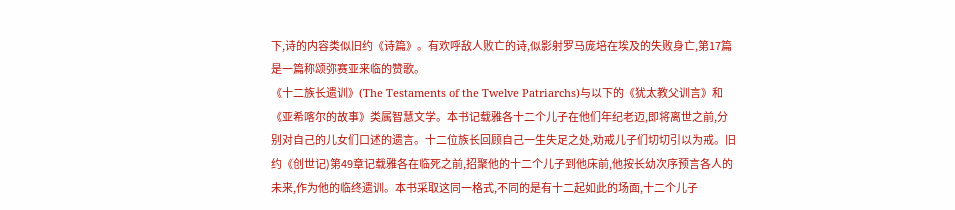下,诗的内容类似旧约《诗篇》。有欢呼敌人败亡的诗,似影射罗马庞培在埃及的失败身亡,第17篇是一篇称颂弥赛亚来临的赞歌。
《十二族长遗训》(The Testaments of the Twelve Patriarchs)与以下的《犹太教父训言》和《亚希喀尔的故事》类属智慧文学。本书记载雅各十二个儿子在他们年纪老迈,即将离世之前,分别对自己的儿女们口述的遗言。十二位族长回顾自己一生失足之处,劝戒儿子们切切引以为戒。旧约《创世记)第49章记载雅各在临死之前,招聚他的十二个儿子到他床前,他按长幼次序预言各人的未来,作为他的临终遗训。本书采取这同一格式,不同的是有十二起如此的场面,十二个儿子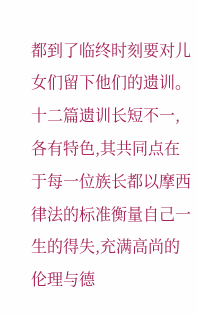都到了临终时刻要对儿女们留下他们的遗训。十二篇遗训长短不一,各有特色,其共同点在于每一位族长都以摩西律法的标准衡量自己一生的得失,充满高尚的伦理与德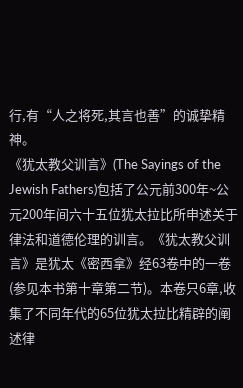行,有“人之将死,其言也善”的诚挚精神。
《犹太教父训言》(The Sayings of the Jewish Fathers)包括了公元前300年~公元200年间六十五位犹太拉比所申述关于律法和道德伦理的训言。《犹太教父训言》是犹太《密西拿》经63卷中的一卷(参见本书第十章第二节)。本卷只6章,收集了不同年代的65位犹太拉比精辟的阐述律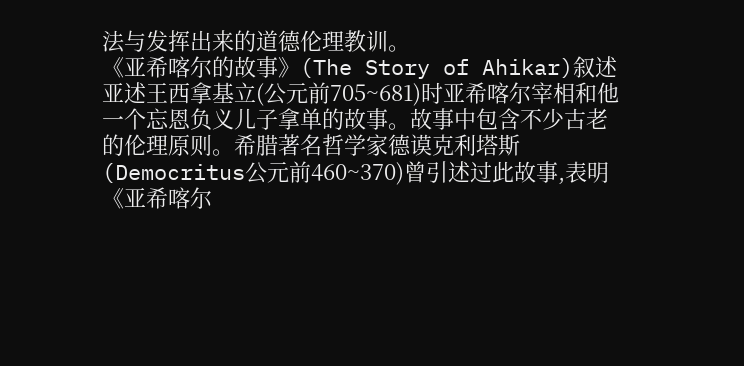法与发挥出来的道德伦理教训。
《亚希喀尔的故事》(The Story of Ahikar)叙述亚述王西拿基立(公元前705~681)时亚希喀尔宰相和他一个忘恩负义儿子拿单的故事。故事中包含不少古老的伦理原则。希腊著名哲学家德谟克利塔斯(Democritus公元前460~370)曾引述过此故事,表明《亚希喀尔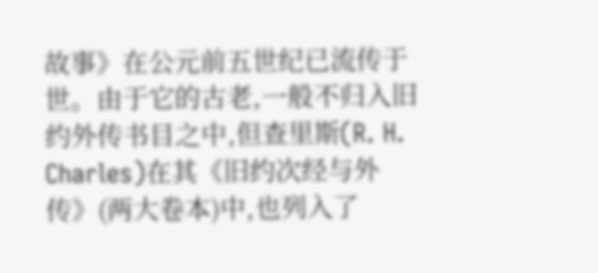故事》在公元前五世纪已流传于世。由于它的古老,一般不归入旧约外传书目之中,但查里斯(R. H. Charles)在其《旧约次经与外传》(两大卷本)中,也列入了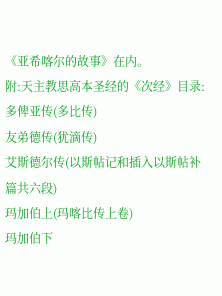《亚希喀尔的故事》在内。
附:天主教思高本圣经的《次经》目录:
多俾亚传(多比传)
友弟德传(犹滴传)
艾斯德尔传(以斯帖记和插入以斯帖补篇共六段)
玛加伯上(玛喀比传上卷)
玛加伯下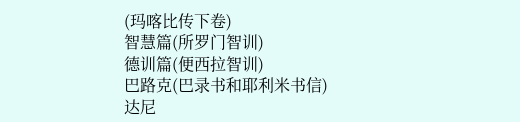(玛喀比传下卷)
智慧篇(所罗门智训)
德训篇(便西拉智训)
巴路克(巴录书和耶利米书信)
达尼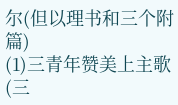尔(但以理书和三个附篇)
(1)三青年赞美上主歌(三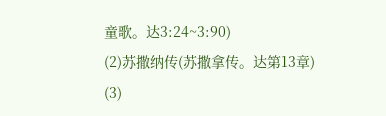童歌。达3:24~3:90)
(2)苏撒纳传(苏撒拿传。达第13章)
(3)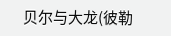贝尔与大龙(彼勒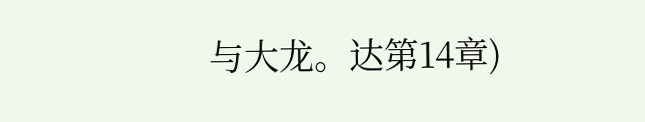与大龙。达第14章)